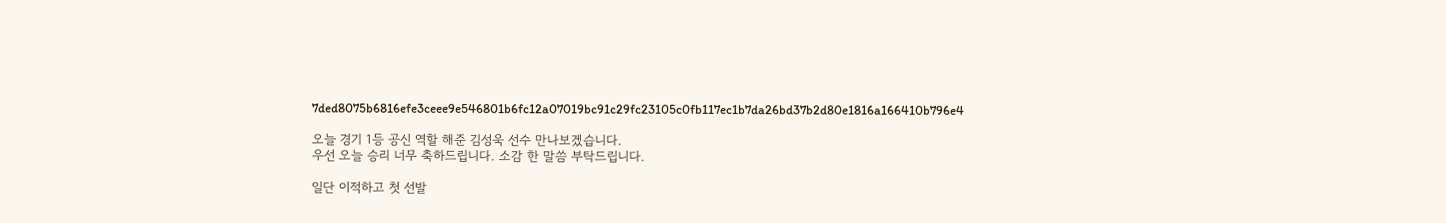7ded8075b6816efe3ceee9e546801b6fc12a07019bc91c29fc23105c0fb117ec1b7da26bd37b2d80e1816a166410b796e4

오늘 경기 1등 공신 역할 해준 김성욱 선수 만나보겠습니다.
우선 오늘 승리 너무 축하드립니다. 소감 한 말씀 부탁드립니다.

일단 이적하고 첫 선발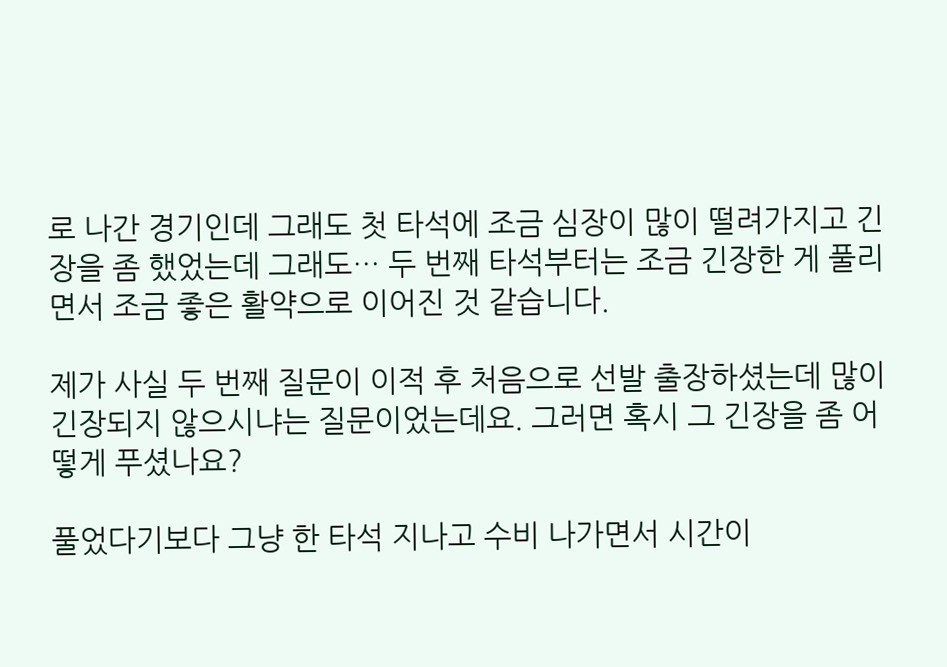로 나간 경기인데 그래도 첫 타석에 조금 심장이 많이 떨려가지고 긴장을 좀 했었는데 그래도… 두 번째 타석부터는 조금 긴장한 게 풀리면서 조금 좋은 활약으로 이어진 것 같습니다.

제가 사실 두 번째 질문이 이적 후 처음으로 선발 출장하셨는데 많이 긴장되지 않으시냐는 질문이었는데요. 그러면 혹시 그 긴장을 좀 어떻게 푸셨나요?

풀었다기보다 그냥 한 타석 지나고 수비 나가면서 시간이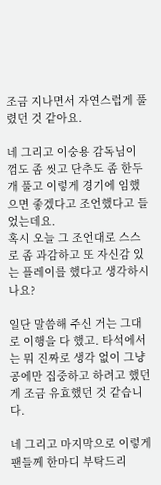조금 지나면서 자연스럽게 풀렸던 것 같아요.

네 그리고 이숭용 감독님이 껌도 좀 씻고 단추도 좀 한두 개 풀고 이렇게 경기에 임했으면 좋겠다고 조언했다고 들었는데요.
혹시 오늘 그 조언대로 스스로 좀 과감하고 또 자신감 있는 플레이를 했다고 생각하시나요?

일단 말씀해 주신 거는 그대로 이행을 다 했고. 타석에서는 뭐 진짜로 생각 없이 그냥 공에만 집중하고 하려고 했던 게 조금 유효했던 것 같습니다.

네 그리고 마지막으로 이렇게 팬들께 한마디 부탁드리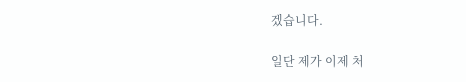겠습니다.

일단 제가 이제 처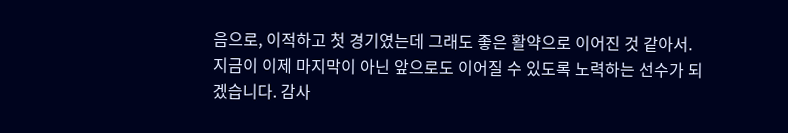음으로, 이적하고 첫 경기였는데 그래도 좋은 활약으로 이어진 것 같아서. 지금이 이제 마지막이 아닌 앞으로도 이어질 수 있도록 노력하는 선수가 되겠습니다. 감사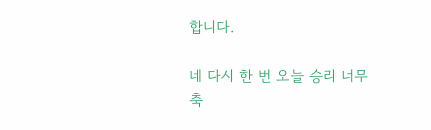합니다.

네 다시 한 번 오늘 승리 너무 축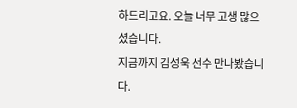하드리고요. 오늘 너무 고생 많으셨습니다.
지금까지 김성욱 선수 만나봤습니다.